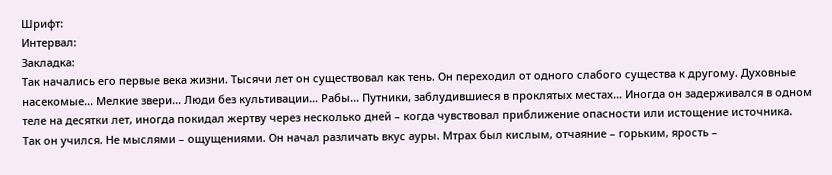Шрифт:
Интервал:
Закладка:
Так начались его первые века жизни. Тысячи лет он существовал как тень. Он переходил от одного слабого существа к другому. Духовные насекомые… Мелкие звери… Люди без культивации… Рабы… Путники, заблудившиеся в проклятых местах… Иногда он задерживался в одном теле на десятки лет, иногда покидал жертву через несколько дней – когда чувствовал приближение опасности или истощение источника.
Так он учился. Не мыслями – ощущениями. Он начал различать вкус ауры. Мтрах был кислым, отчаяние – горьким, ярость –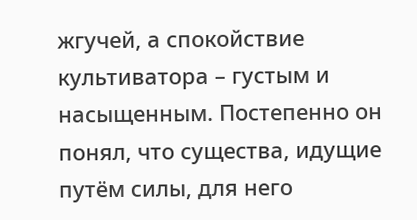жгучей, а спокойствие культиватора – густым и насыщенным. Постепенно он понял, что существа, идущие путём силы, для него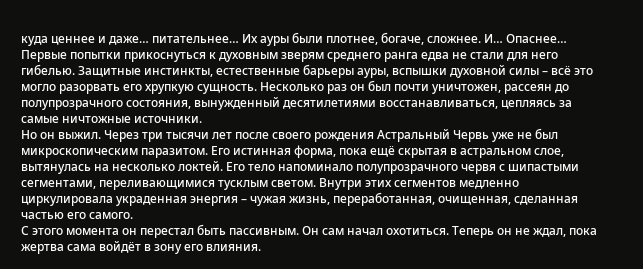куда ценнее и даже… питательнее… Их ауры были плотнее, богаче, сложнее. И… Опаснее…
Первые попытки прикоснуться к духовным зверям среднего ранга едва не стали для него гибелью. Защитные инстинкты, естественные барьеры ауры, вспышки духовной силы – всё это могло разорвать его хрупкую сущность. Несколько раз он был почти уничтожен, рассеян до полупрозрачного состояния, вынужденный десятилетиями восстанавливаться, цепляясь за самые ничтожные источники.
Но он выжил. Через три тысячи лет после своего рождения Астральный Червь уже не был микроскопическим паразитом. Его истинная форма, пока ещё скрытая в астральном слое, вытянулась на несколько локтей. Его тело напоминало полупрозрачного червя с шипастыми сегментами, переливающимися тусклым светом. Внутри этих сегментов медленно циркулировала украденная энергия – чужая жизнь, переработанная, очищенная, сделанная частью его самого.
С этого момента он перестал быть пассивным. Он сам начал охотиться. Теперь он не ждал, пока жертва сама войдёт в зону его влияния.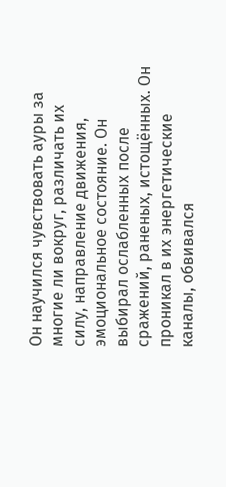Он научился чувствовать ауры за многие ли вокруг, различать их силу, направление движения, эмоциональное состояние. Он выбирал ослабленных после сражений, раненых, истощённых. Он проникал в их энергетические каналы, обвивался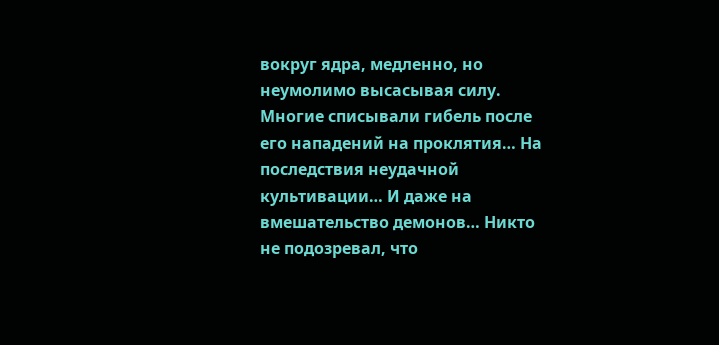вокруг ядра, медленно, но неумолимо высасывая силу.
Многие списывали гибель после его нападений на проклятия… На последствия неудачной культивации… И даже на вмешательство демонов… Никто не подозревал, что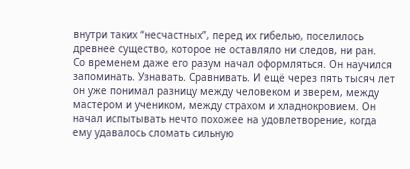внутри таких “несчастных”, перед их гибелью, поселилось древнее существо, которое не оставляло ни следов, ни ран.
Со временем даже его разум начал оформляться. Он научился запоминать. Узнавать. Сравнивать. И ещё через пять тысяч лет он уже понимал разницу между человеком и зверем, между мастером и учеником, между страхом и хладнокровием. Он начал испытывать нечто похожее на удовлетворение, когда ему удавалось сломать сильную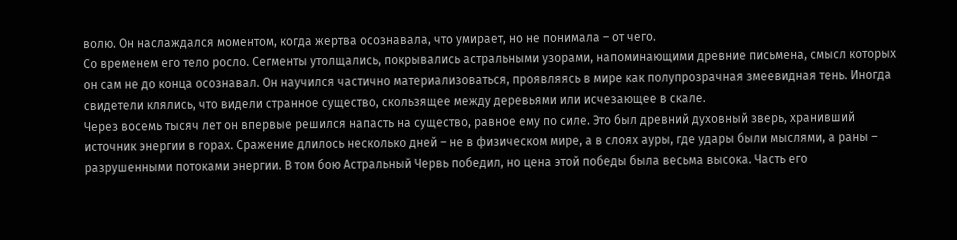волю. Он наслаждался моментом, когда жертва осознавала, что умирает, но не понимала – от чего.
Со временем его тело росло. Сегменты утолщались, покрывались астральными узорами, напоминающими древние письмена, смысл которых он сам не до конца осознавал. Он научился частично материализоваться, проявляясь в мире как полупрозрачная змеевидная тень. Иногда свидетели клялись, что видели странное существо, скользящее между деревьями или исчезающее в скале.
Через восемь тысяч лет он впервые решился напасть на существо, равное ему по силе. Это был древний духовный зверь, хранивший источник энергии в горах. Сражение длилось несколько дней – не в физическом мире, а в слоях ауры, где удары были мыслями, а раны – разрушенными потоками энергии. В том бою Астральный Червь победил, но цена этой победы была весьма высока. Часть его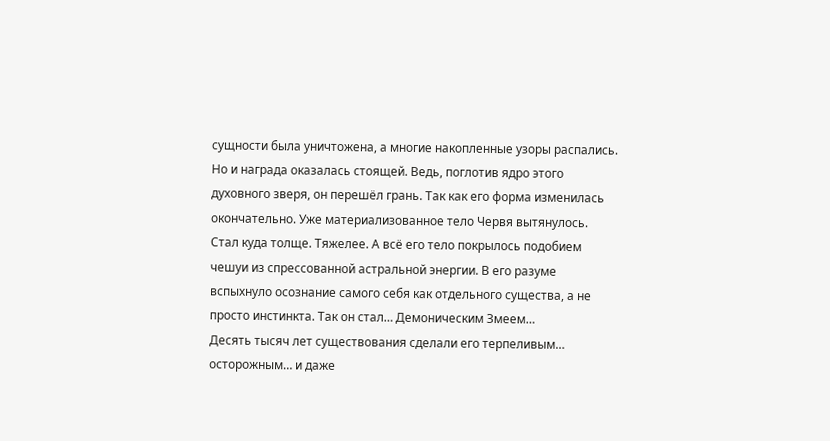сущности была уничтожена, а многие накопленные узоры распались.
Но и награда оказалась стоящей. Ведь, поглотив ядро этого духовного зверя, он перешёл грань. Так как его форма изменилась окончательно. Уже материализованное тело Червя вытянулось. Стал куда толще. Тяжелее. А всё его тело покрылось подобием чешуи из спрессованной астральной энергии. В его разуме вспыхнуло осознание самого себя как отдельного существа, а не просто инстинкта. Так он стал… Демоническим Змеем…
Десять тысяч лет существования сделали его терпеливым… осторожным… и даже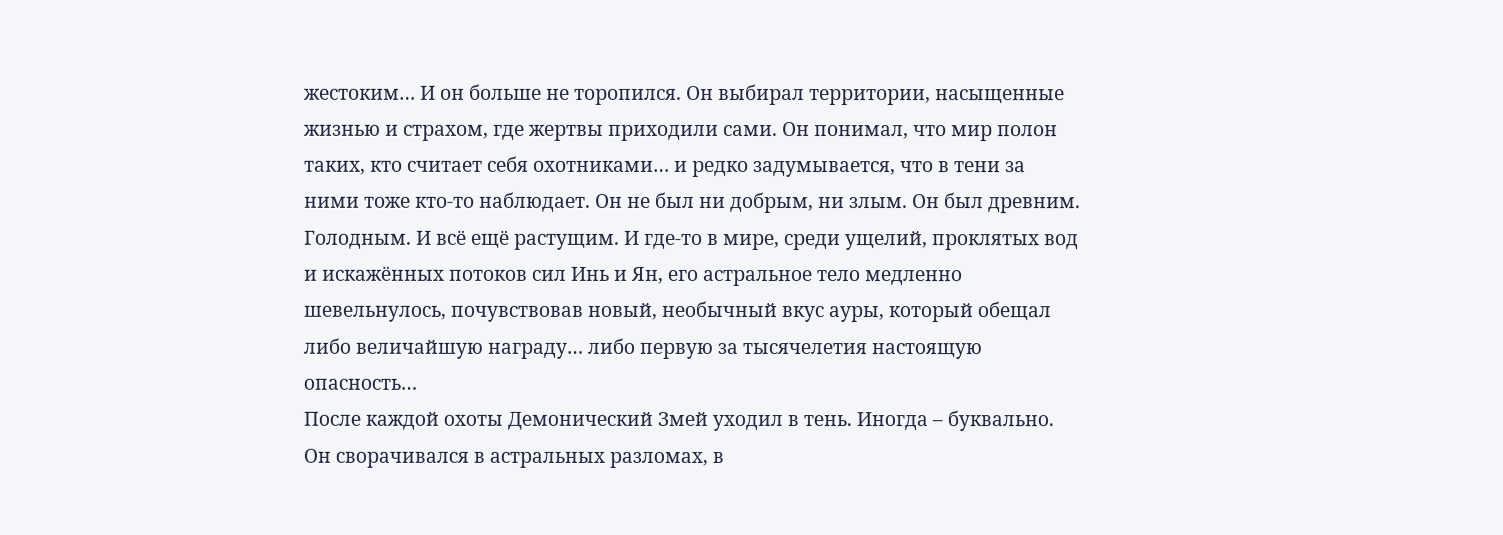жестоким… И он больше не торопился. Он выбирал территории, насыщенные жизнью и страхом, где жертвы приходили сами. Он понимал, что мир полон таких, кто считает себя охотниками… и редко задумывается, что в тени за ними тоже кто-то наблюдает. Он не был ни добрым, ни злым. Он был древним. Голодным. И всё ещё растущим. И где-то в мире, среди ущелий, проклятых вод и искажённых потоков сил Инь и Ян, его астральное тело медленно шевельнулось, почувствовав новый, необычный вкус ауры, который обещал либо величайшую награду… либо первую за тысячелетия настоящую опасность…
После каждой охоты Демонический Змей уходил в тень. Иногда – буквально. Он сворачивался в астральных разломах, в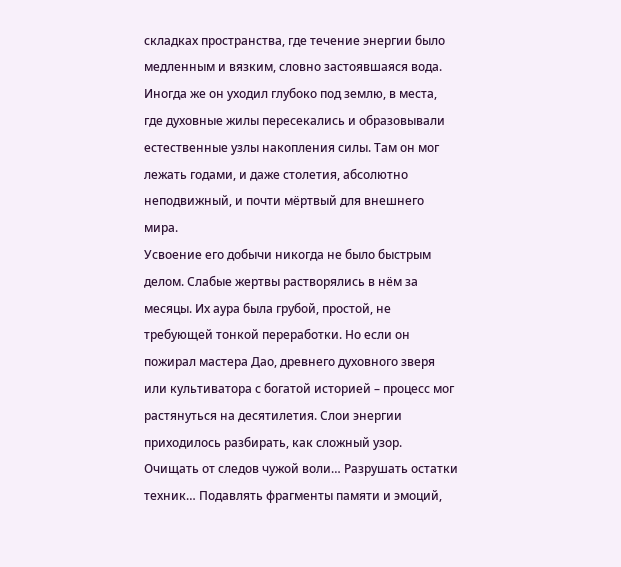складках пространства, где течение энергии было медленным и вязким, словно застоявшаяся вода. Иногда же он уходил глубоко под землю, в места, где духовные жилы пересекались и образовывали естественные узлы накопления силы. Там он мог лежать годами, и даже столетия, абсолютно неподвижный, и почти мёртвый для внешнего мира.
Усвоение его добычи никогда не было быстрым делом. Слабые жертвы растворялись в нём за месяцы. Их аура была грубой, простой, не требующей тонкой переработки. Но если он пожирал мастера Дао, древнего духовного зверя или культиватора с богатой историей – процесс мог растянуться на десятилетия. Слои энергии приходилось разбирать, как сложный узор. Очищать от следов чужой воли… Разрушать остатки техник… Подавлять фрагменты памяти и эмоций,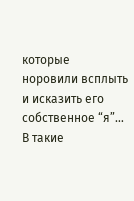которые норовили всплыть и исказить его собственное “я”…
В такие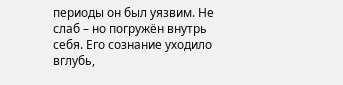периоды он был уязвим. Не слаб – но погружён внутрь себя. Его сознание уходило вглубь,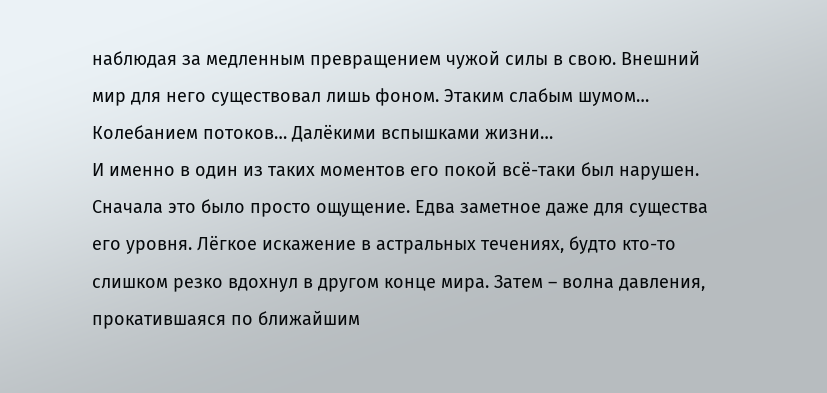наблюдая за медленным превращением чужой силы в свою. Внешний мир для него существовал лишь фоном. Этаким слабым шумом… Колебанием потоков… Далёкими вспышками жизни…
И именно в один из таких моментов его покой всё-таки был нарушен. Сначала это было просто ощущение. Едва заметное даже для существа его уровня. Лёгкое искажение в астральных течениях, будто кто-то слишком резко вдохнул в другом конце мира. Затем – волна давления, прокатившаяся по ближайшим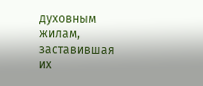духовным жилам, заставившая их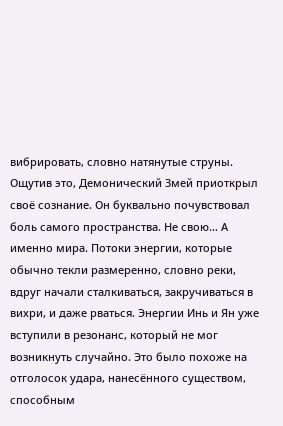вибрировать, словно натянутые струны.
Ощутив это, Демонический Змей приоткрыл своё сознание. Он буквально почувствовал боль самого пространства. Не свою… А именно мира. Потоки энергии, которые обычно текли размеренно, словно реки, вдруг начали сталкиваться, закручиваться в вихри, и даже рваться. Энергии Инь и Ян уже вступили в резонанс, который не мог возникнуть случайно. Это было похоже на отголосок удара, нанесённого существом, способным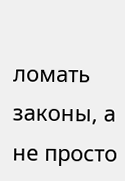ломать законы, а не просто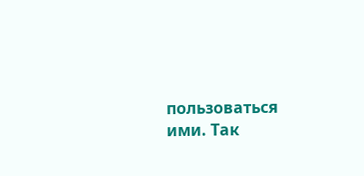пользоваться ими. Так